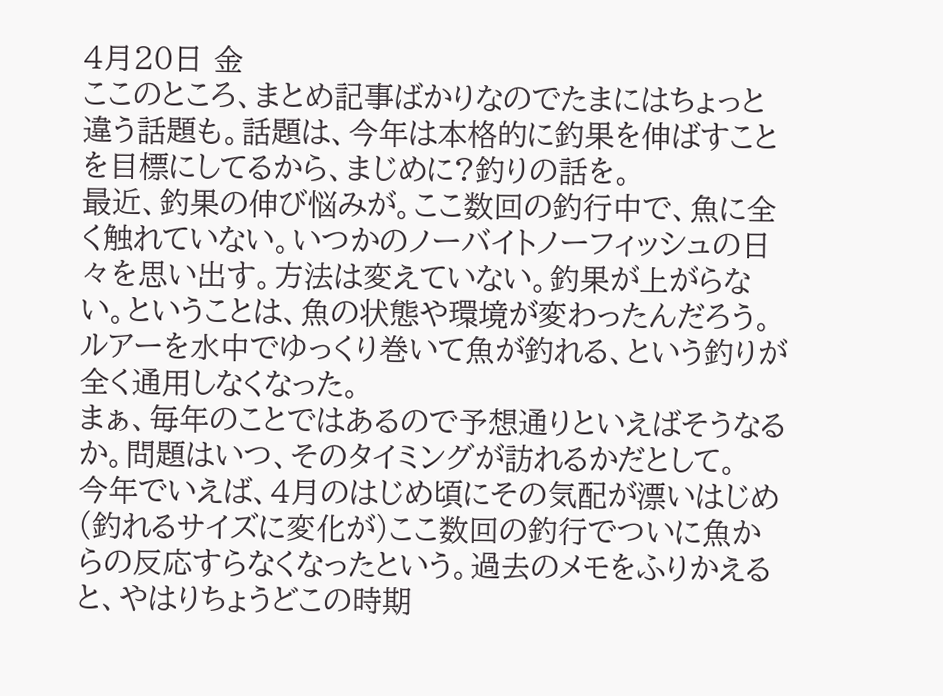4月20日 金
ここのところ、まとめ記事ばかりなのでたまにはちょっと違う話題も。話題は、今年は本格的に釣果を伸ばすことを目標にしてるから、まじめに?釣りの話を。
最近、釣果の伸び悩みが。ここ数回の釣行中で、魚に全く触れていない。いつかのノーバイトノーフィッシュの日々を思い出す。方法は変えていない。釣果が上がらない。ということは、魚の状態や環境が変わったんだろう。
ルアーを水中でゆっくり巻いて魚が釣れる、という釣りが全く通用しなくなった。
まぁ、毎年のことではあるので予想通りといえばそうなるか。問題はいつ、そのタイミングが訪れるかだとして。
今年でいえば、4月のはじめ頃にその気配が漂いはじめ(釣れるサイズに変化が)ここ数回の釣行でついに魚からの反応すらなくなったという。過去のメモをふりかえると、やはりちょうどこの時期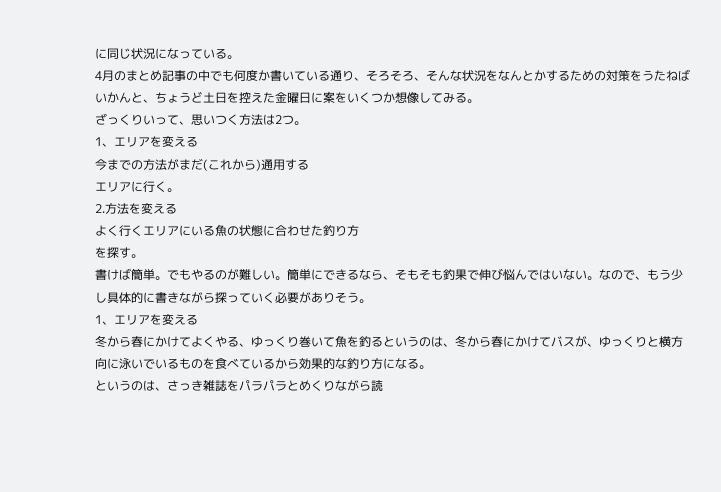に同じ状況になっている。
4月のまとめ記事の中でも何度か書いている通り、そろそろ、そんな状況をなんとかするための対策をうたねばいかんと、ちょうど土日を控えた金曜日に案をいくつか想像してみる。
ざっくりいって、思いつく方法は2つ。
1、エリアを変える
今までの方法がまだ(これから)通用する
エリアに行く。
2.方法を変える
よく行くエリアにいる魚の状態に合わせた釣り方
を探す。
書けば簡単。でもやるのが難しい。簡単にできるなら、そもそも釣果で伸び悩んではいない。なので、もう少し具体的に書きながら探っていく必要がありそう。
1、エリアを変える
冬から春にかけてよくやる、ゆっくり巻いて魚を釣るというのは、冬から春にかけてバスが、ゆっくりと横方向に泳いでいるものを食べているから効果的な釣り方になる。
というのは、さっき雑誌をパラパラとめくりながら読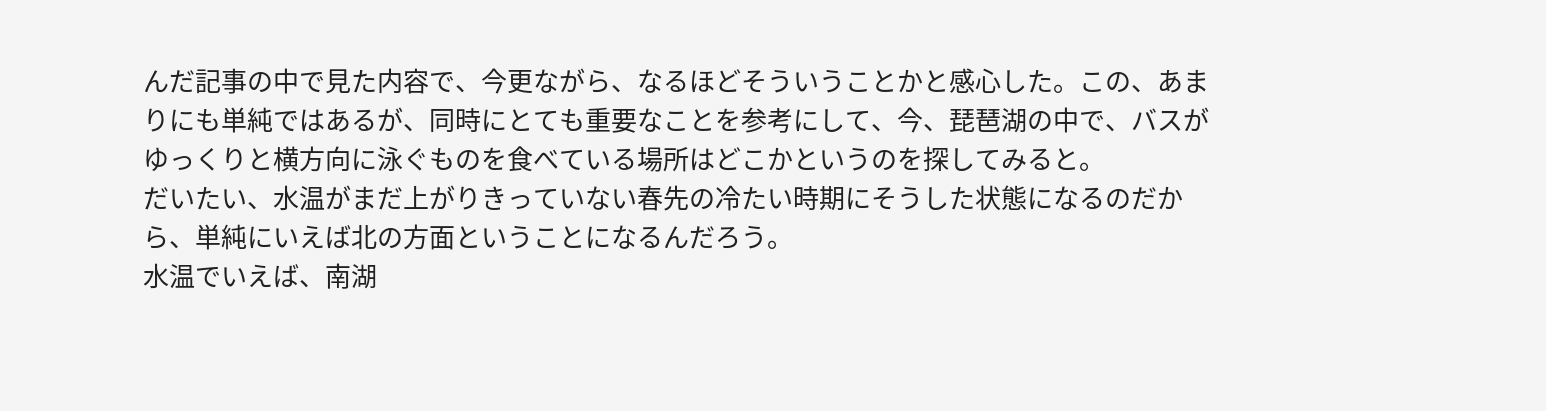んだ記事の中で見た内容で、今更ながら、なるほどそういうことかと感心した。この、あまりにも単純ではあるが、同時にとても重要なことを参考にして、今、琵琶湖の中で、バスがゆっくりと横方向に泳ぐものを食べている場所はどこかというのを探してみると。
だいたい、水温がまだ上がりきっていない春先の冷たい時期にそうした状態になるのだから、単純にいえば北の方面ということになるんだろう。
水温でいえば、南湖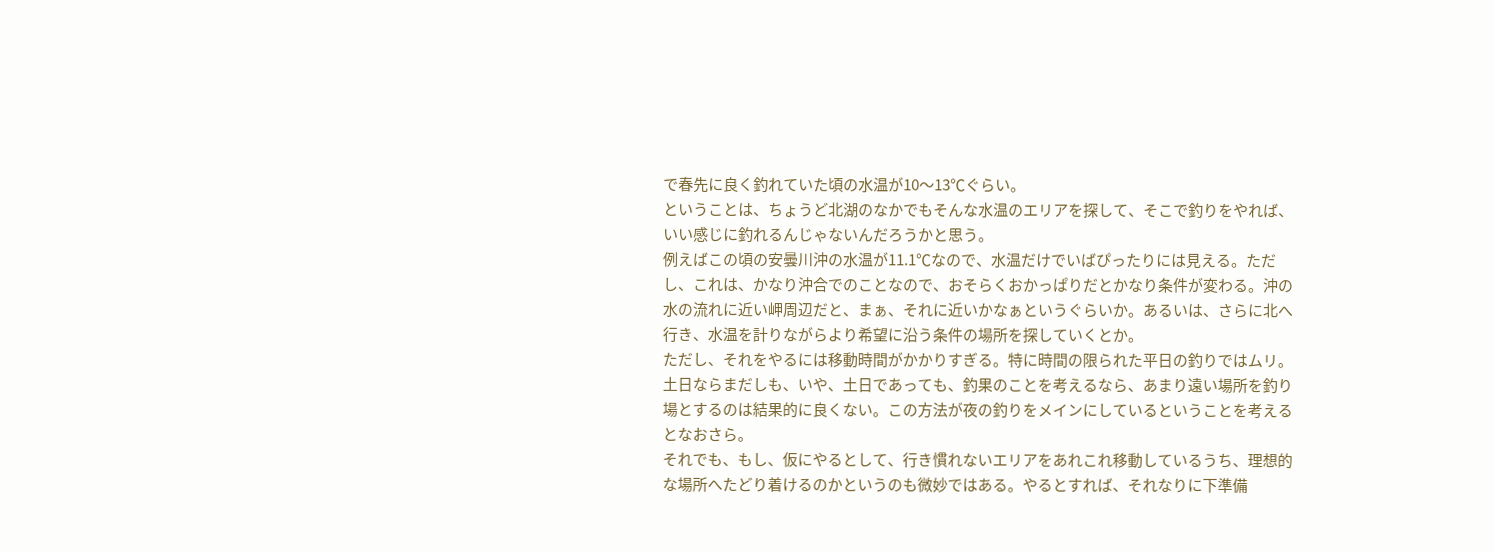で春先に良く釣れていた頃の水温が10〜13℃ぐらい。
ということは、ちょうど北湖のなかでもそんな水温のエリアを探して、そこで釣りをやれば、いい感じに釣れるんじゃないんだろうかと思う。
例えばこの頃の安曇川沖の水温が11.1℃なので、水温だけでいばぴったりには見える。ただし、これは、かなり沖合でのことなので、おそらくおかっぱりだとかなり条件が変わる。沖の水の流れに近い岬周辺だと、まぁ、それに近いかなぁというぐらいか。あるいは、さらに北へ行き、水温を計りながらより希望に沿う条件の場所を探していくとか。
ただし、それをやるには移動時間がかかりすぎる。特に時間の限られた平日の釣りではムリ。土日ならまだしも、いや、土日であっても、釣果のことを考えるなら、あまり遠い場所を釣り場とするのは結果的に良くない。この方法が夜の釣りをメインにしているということを考えるとなおさら。
それでも、もし、仮にやるとして、行き慣れないエリアをあれこれ移動しているうち、理想的な場所へたどり着けるのかというのも微妙ではある。やるとすれば、それなりに下準備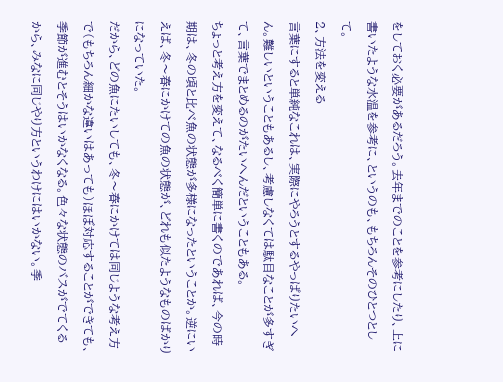をしておく必要があるだろう。去年までのことを参考にしたり、上に書いたような水温を参考に、というのも、もちろんそのひとつとして。
2、方法を変える
言葉にすると単純なこれは、実際にやろうとするやっぱりたいへん。難しいということもあるし、考慮しなくては駄目なことが多すぎて、言葉でまとめるのがたいへんだということもある。
ちょっと考え方を変えて、なるべく簡単に書くのであれば、今の時期は、冬の頃と比べ魚の状態が多様になったということか。逆にいえば、冬〜春にかけての魚の状態が、どれも似たようなものばかりになっていた。
だから、どの魚にたいしても、冬〜春にかけては同じような考え方で(もちろん細かな違いはあっても)ほぼ対応することができても、季節が進むとそうはいかなくなる。色々な状態のバスがでてくるから、みなに同じやり方というわけにはいかない。季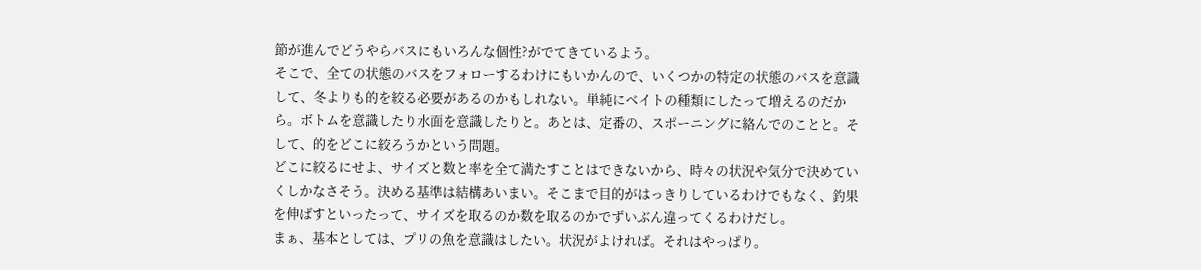節が進んでどうやらバスにもいろんな個性?がでてきているよう。
そこで、全ての状態のバスをフォローするわけにもいかんので、いくつかの特定の状態のバスを意識して、冬よりも的を絞る必要があるのかもしれない。単純にベイトの種類にしたって増えるのだから。ボトムを意識したり水面を意識したりと。あとは、定番の、スポーニングに絡んでのことと。そして、的をどこに絞ろうかという問題。
どこに絞るにせよ、サイズと数と率を全て満たすことはできないから、時々の状況や気分で決めていくしかなさそう。決める基準は結構あいまい。そこまで目的がはっきりしているわけでもなく、釣果を伸ばすといったって、サイズを取るのか数を取るのかでずいぶん違ってくるわけだし。
まぁ、基本としては、プリの魚を意識はしたい。状況がよければ。それはやっぱり。